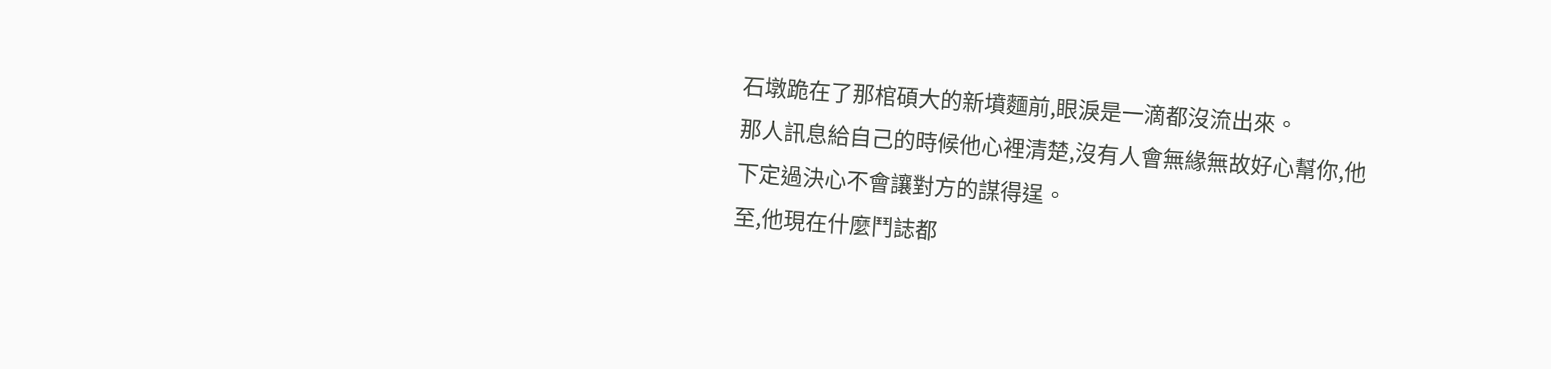石墩跪在了那棺碩大的新墳麵前,眼淚是一滴都沒流出來。
那人訊息給自己的時候他心裡清楚,沒有人會無緣無故好心幫你,他下定過決心不會讓對方的謀得逞。
至,他現在什麼鬥誌都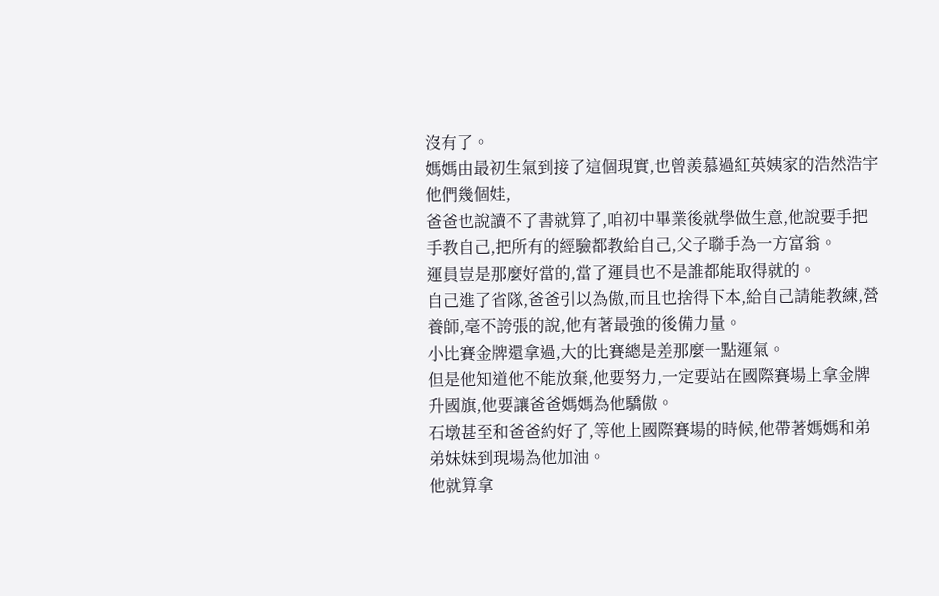沒有了。
媽媽由最初生氣到接了這個現實,也曾羨慕過紅英姨家的浩然浩宇他們幾個娃,
爸爸也說讀不了書就算了,咱初中畢業後就學做生意,他說要手把手教自己,把所有的經驗都教給自己,父子聯手為一方富翁。
運員豈是那麼好當的,當了運員也不是誰都能取得就的。
自己進了省隊,爸爸引以為傲,而且也捨得下本,給自己請能教練,營養師,毫不誇張的說,他有著最強的後備力量。
小比賽金牌還拿過,大的比賽總是差那麼一點運氣。
但是他知道他不能放棄,他要努力,一定要站在國際賽場上拿金牌升國旗,他要讓爸爸媽媽為他驕傲。
石墩甚至和爸爸約好了,等他上國際賽場的時候,他帶著媽媽和弟弟妹妹到現場為他加油。
他就算拿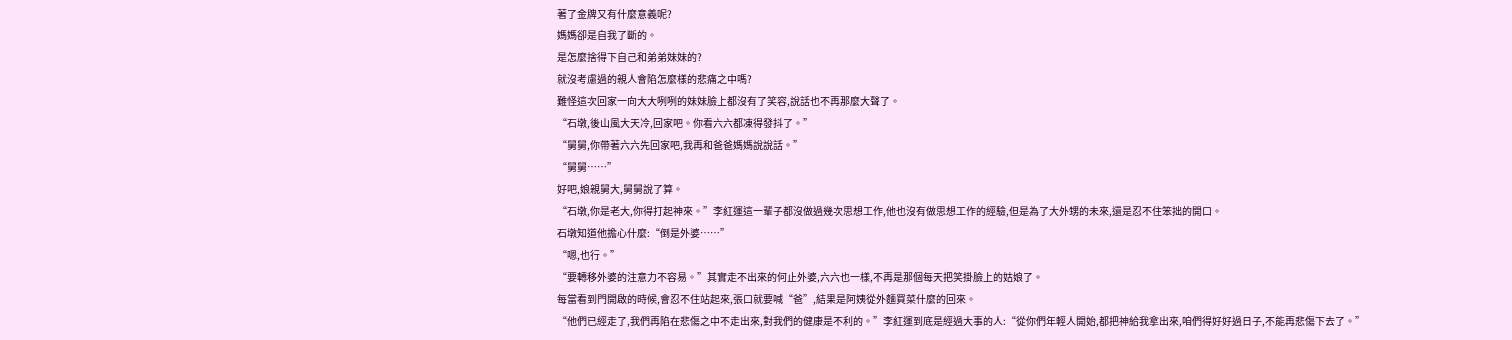著了金牌又有什麼意義呢?
媽媽卻是自我了斷的。
是怎麼捨得下自己和弟弟妹妹的?
就沒考慮過的親人會陷怎麼樣的悲痛之中嗎?
難怪這次回家一向大大咧咧的妹妹臉上都沒有了笑容,說話也不再那麼大聲了。
“石墩,後山風大天冷,回家吧。你看六六都凍得發抖了。”
“舅舅,你帶著六六先回家吧,我再和爸爸媽媽說說話。”
“舅舅……”
好吧,娘親舅大,舅舅說了算。
“石墩,你是老大,你得打起神來。”李紅運這一輩子都沒做過幾次思想工作,他也沒有做思想工作的經驗,但是為了大外甥的未來,還是忍不住笨拙的開口。
石墩知道他擔心什麼:“倒是外婆……”
“嗯,也行。”
“要轉移外婆的注意力不容易。”其實走不出來的何止外婆,六六也一樣,不再是那個每天把笑掛臉上的姑娘了。
每當看到門開啟的時候,會忍不住站起來,張口就要喊“爸”,結果是阿姨從外麵買菜什麼的回來。
“他們已經走了,我們再陷在悲傷之中不走出來,對我們的健康是不利的。”李紅運到底是經過大事的人:“從你們年輕人開始,都把神給我拿出來,咱們得好好過日子,不能再悲傷下去了。”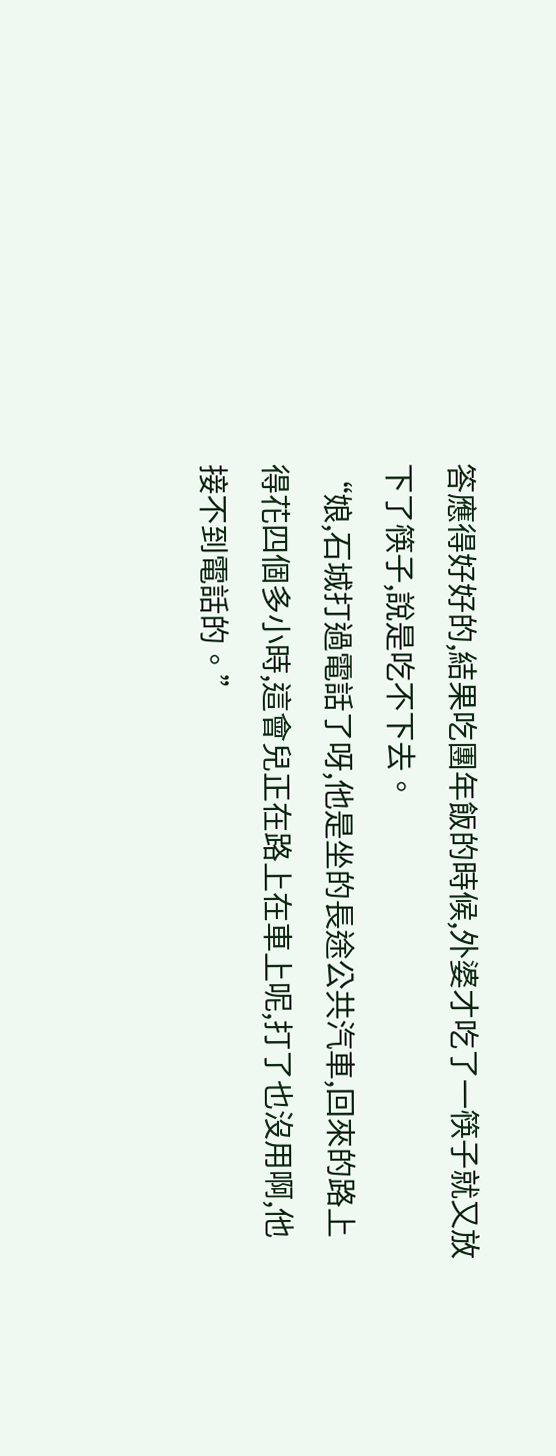答應得好好的,結果吃團年飯的時候,外婆才吃了一筷子就又放下了筷子,說是吃不下去。
“娘,石城打過電話了呀,他是坐的長途公共汽車,回來的路上得花四個多小時,這會兒正在路上在車上呢,打了也沒用啊,他接不到電話的。”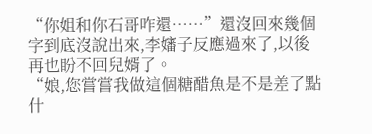“你姐和你石哥咋還……”還沒回來幾個字到底沒說出來,李嬸子反應過來了,以後再也盼不回兒婿了。
“娘,您嘗嘗我做這個糖醋魚是不是差了點什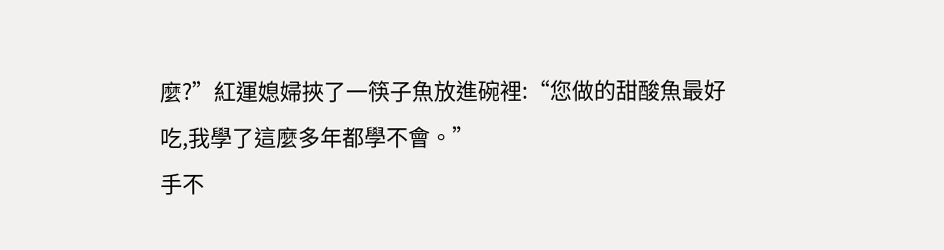麼?”紅運媳婦挾了一筷子魚放進碗裡:“您做的甜酸魚最好吃,我學了這麼多年都學不會。”
手不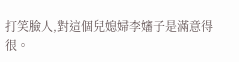打笑臉人,對這個兒媳婦李嬸子是滿意得很。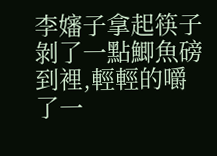李嬸子拿起筷子剝了一點鯽魚磅到裡,輕輕的嚼了一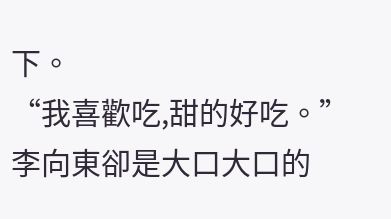下。
“我喜歡吃,甜的好吃。”李向東卻是大口大口的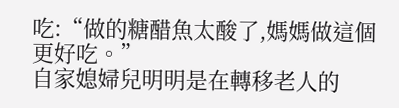吃:“做的糖醋魚太酸了,媽媽做這個更好吃。”
自家媳婦兒明明是在轉移老人的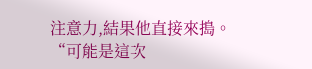注意力,結果他直接來搗。
“可能是這次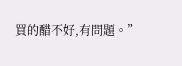買的醋不好,有問題。”